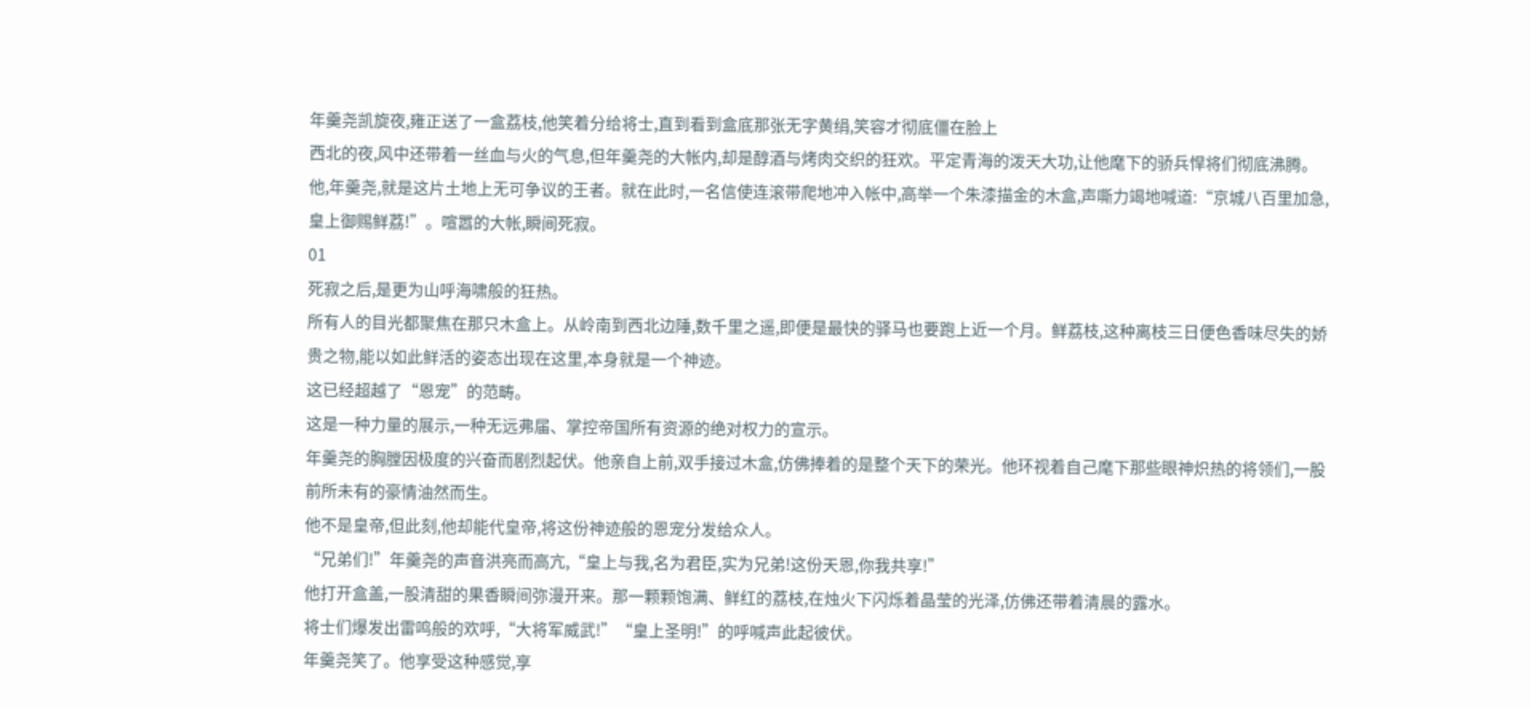年羹尧凯旋夜,雍正送了一盒荔枝,他笑着分给将士,直到看到盒底那张无字黄绢,笑容才彻底僵在脸上
西北的夜,风中还带着一丝血与火的气息,但年羹尧的大帐内,却是醇酒与烤肉交织的狂欢。平定青海的泼天大功,让他麾下的骄兵悍将们彻底沸腾。
他,年羹尧,就是这片土地上无可争议的王者。就在此时,一名信使连滚带爬地冲入帐中,高举一个朱漆描金的木盒,声嘶力竭地喊道:“京城八百里加急,皇上御赐鲜荔!”。喧嚣的大帐,瞬间死寂。
01
死寂之后,是更为山呼海啸般的狂热。
所有人的目光都聚焦在那只木盒上。从岭南到西北边陲,数千里之遥,即便是最快的驿马也要跑上近一个月。鲜荔枝,这种离枝三日便色香味尽失的娇贵之物,能以如此鲜活的姿态出现在这里,本身就是一个神迹。
这已经超越了“恩宠”的范畴。
这是一种力量的展示,一种无远弗届、掌控帝国所有资源的绝对权力的宣示。
年羹尧的胸膛因极度的兴奋而剧烈起伏。他亲自上前,双手接过木盒,仿佛捧着的是整个天下的荣光。他环视着自己麾下那些眼神炽热的将领们,一股前所未有的豪情油然而生。
他不是皇帝,但此刻,他却能代皇帝,将这份神迹般的恩宠分发给众人。
“兄弟们!”年羹尧的声音洪亮而高亢,“皇上与我,名为君臣,实为兄弟!这份天恩,你我共享!”
他打开盒盖,一股清甜的果香瞬间弥漫开来。那一颗颗饱满、鲜红的荔枝,在烛火下闪烁着晶莹的光泽,仿佛还带着清晨的露水。
将士们爆发出雷鸣般的欢呼,“大将军威武!”“皇上圣明!”的呼喊声此起彼伏。
年羹尧笑了。他享受这种感觉,享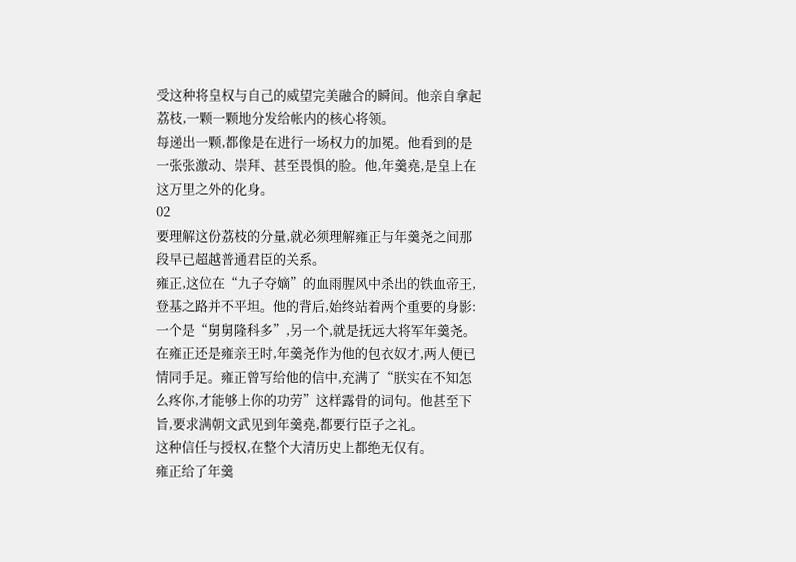受这种将皇权与自己的威望完美融合的瞬间。他亲自拿起荔枝,一颗一颗地分发给帐内的核心将领。
每递出一颗,都像是在进行一场权力的加冕。他看到的是一张张激动、崇拜、甚至畏惧的脸。他,年羹堯,是皇上在这万里之外的化身。
02
要理解这份荔枝的分量,就必须理解雍正与年羹尧之间那段早已超越普通君臣的关系。
雍正,这位在“九子夺嫡”的血雨腥风中杀出的铁血帝王,登基之路并不平坦。他的背后,始终站着两个重要的身影:一个是“舅舅隆科多”,另一个,就是抚远大将军年羹尧。
在雍正还是雍亲王时,年羹尧作为他的包衣奴才,两人便已情同手足。雍正曾写给他的信中,充满了“朕实在不知怎么疼你,才能够上你的功劳”这样露骨的词句。他甚至下旨,要求满朝文武见到年羹堯,都要行臣子之礼。
这种信任与授权,在整个大清历史上都绝无仅有。
雍正给了年羹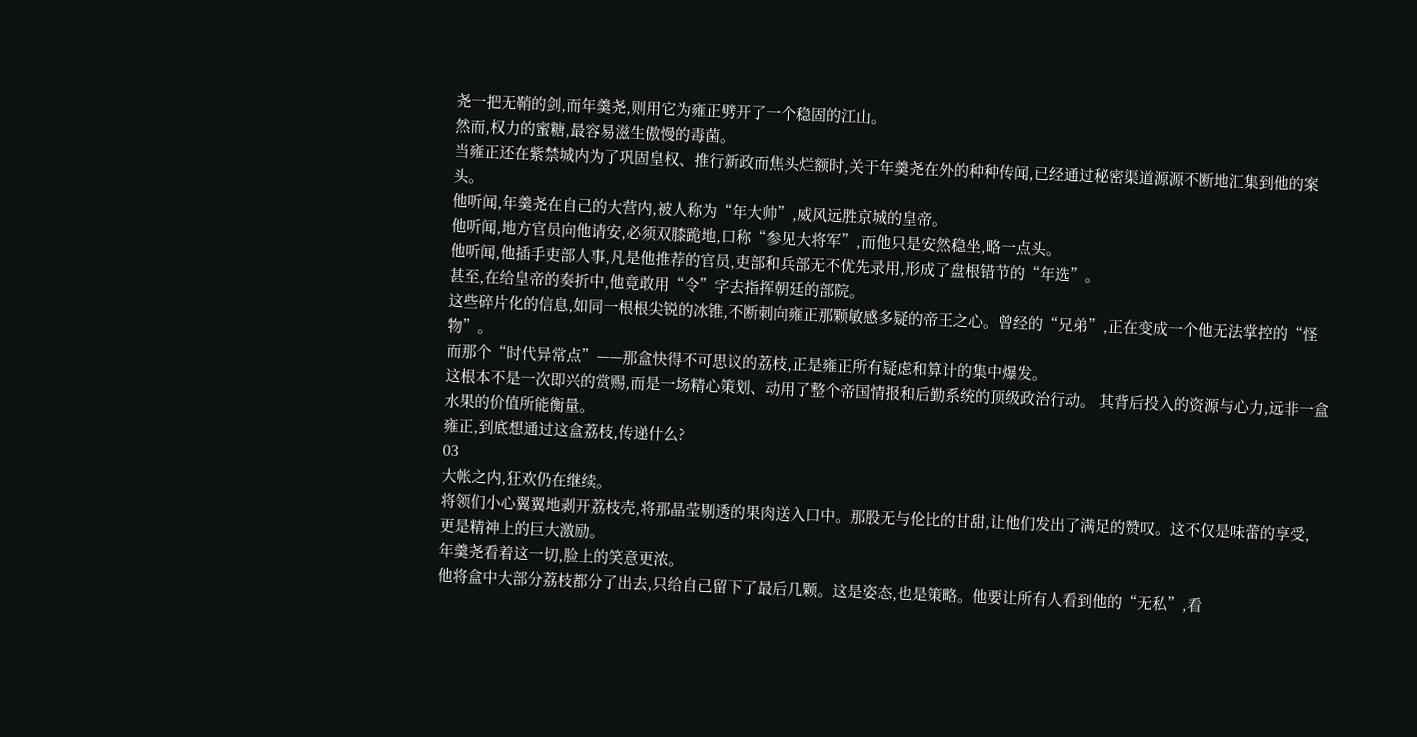尧一把无鞘的剑,而年羹尧,则用它为雍正劈开了一个稳固的江山。
然而,权力的蜜糖,最容易滋生傲慢的毒菌。
当雍正还在紫禁城内为了巩固皇权、推行新政而焦头烂额时,关于年羹尧在外的种种传闻,已经通过秘密渠道源源不断地汇集到他的案头。
他听闻,年羹尧在自己的大营内,被人称为“年大帅”,威风远胜京城的皇帝。
他听闻,地方官员向他请安,必须双膝跪地,口称“参见大将军”,而他只是安然稳坐,略一点头。
他听闻,他插手吏部人事,凡是他推荐的官员,吏部和兵部无不优先录用,形成了盘根错节的“年选”。
甚至,在给皇帝的奏折中,他竟敢用“令”字去指挥朝廷的部院。
这些碎片化的信息,如同一根根尖锐的冰锥,不断刺向雍正那颗敏感多疑的帝王之心。曾经的“兄弟”,正在变成一个他无法掌控的“怪物”。
而那个“时代异常点”——那盒快得不可思议的荔枝,正是雍正所有疑虑和算计的集中爆发。
这根本不是一次即兴的赏赐,而是一场精心策划、动用了整个帝国情报和后勤系统的顶级政治行动。 其背后投入的资源与心力,远非一盒水果的价值所能衡量。
雍正,到底想通过这盒荔枝,传递什么?
03
大帐之内,狂欢仍在继续。
将领们小心翼翼地剥开荔枝壳,将那晶莹剔透的果肉送入口中。那股无与伦比的甘甜,让他们发出了满足的赞叹。这不仅是味蕾的享受,更是精神上的巨大激励。
年羹尧看着这一切,脸上的笑意更浓。
他将盒中大部分荔枝都分了出去,只给自己留下了最后几颗。这是姿态,也是策略。他要让所有人看到他的“无私”,看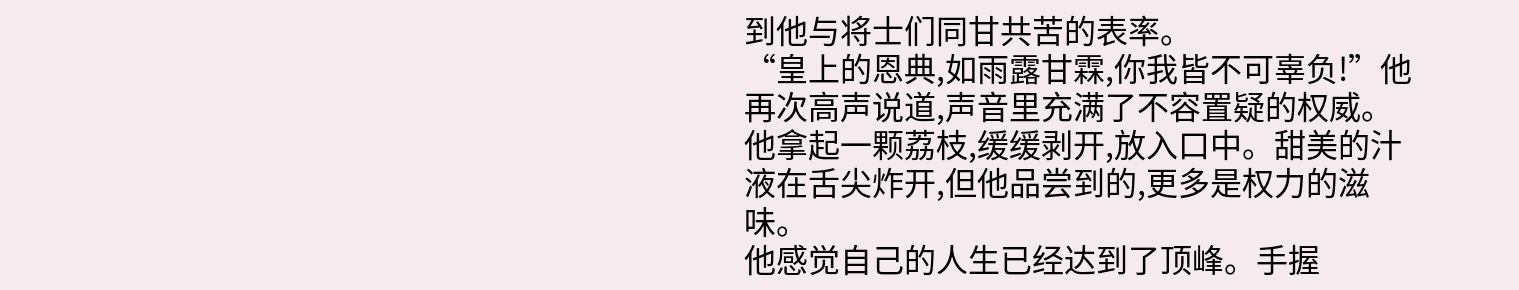到他与将士们同甘共苦的表率。
“皇上的恩典,如雨露甘霖,你我皆不可辜负!”他再次高声说道,声音里充满了不容置疑的权威。
他拿起一颗荔枝,缓缓剥开,放入口中。甜美的汁液在舌尖炸开,但他品尝到的,更多是权力的滋味。
他感觉自己的人生已经达到了顶峰。手握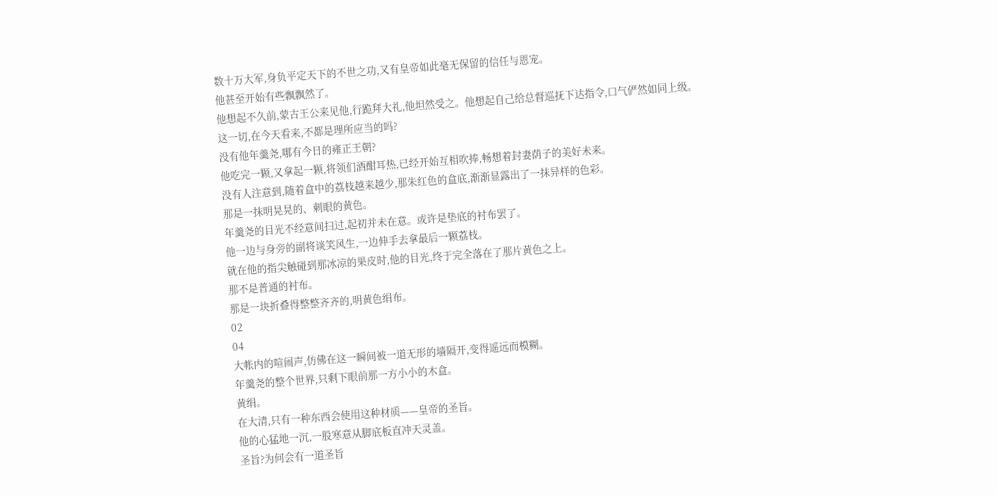数十万大军,身负平定天下的不世之功,又有皇帝如此毫无保留的信任与恩宠。
他甚至开始有些飘飘然了。
他想起不久前,蒙古王公来见他,行跪拜大礼,他坦然受之。他想起自己给总督巡抚下达指令,口气俨然如同上级。
这一切,在今天看来,不都是理所应当的吗?
没有他年羹尧,哪有今日的雍正王朝?
他吃完一颗,又拿起一颗,将领们酒酣耳热,已经开始互相吹捧,畅想着封妻荫子的美好未来。
没有人注意到,随着盒中的荔枝越来越少,那朱红色的盒底,渐渐显露出了一抹异样的色彩。
那是一抹明晃晃的、刺眼的黄色。
年羹尧的目光不经意间扫过,起初并未在意。或许是垫底的衬布罢了。
他一边与身旁的副将谈笑风生,一边伸手去拿最后一颗荔枝。
就在他的指尖触碰到那冰凉的果皮时,他的目光,终于完全落在了那片黄色之上。
那不是普通的衬布。
那是一块折叠得整整齐齐的,明黄色绢布。
02
04
大帐内的喧闹声,仿佛在这一瞬间被一道无形的墙隔开,变得遥远而模糊。
年羹尧的整个世界,只剩下眼前那一方小小的木盒。
黄绢。
在大清,只有一种东西会使用这种材质——皇帝的圣旨。
他的心猛地一沉,一股寒意从脚底板直冲天灵盖。
圣旨?为何会有一道圣旨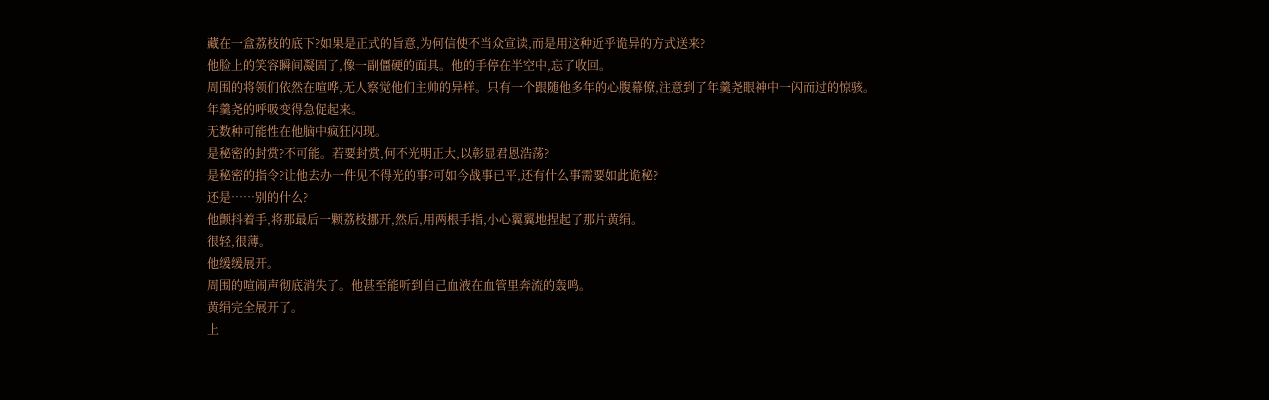藏在一盒荔枝的底下?如果是正式的旨意,为何信使不当众宣读,而是用这种近乎诡异的方式送来?
他脸上的笑容瞬间凝固了,像一副僵硬的面具。他的手停在半空中,忘了收回。
周围的将领们依然在喧哗,无人察觉他们主帅的异样。只有一个跟随他多年的心腹幕僚,注意到了年羹尧眼神中一闪而过的惊骇。
年羹尧的呼吸变得急促起来。
无数种可能性在他脑中疯狂闪现。
是秘密的封赏?不可能。若要封赏,何不光明正大,以彰显君恩浩荡?
是秘密的指令?让他去办一件见不得光的事?可如今战事已平,还有什么事需要如此诡秘?
还是……别的什么?
他颤抖着手,将那最后一颗荔枝挪开,然后,用两根手指,小心翼翼地捏起了那片黄绢。
很轻,很薄。
他缓缓展开。
周围的喧闹声彻底消失了。他甚至能听到自己血液在血管里奔流的轰鸣。
黄绢完全展开了。
上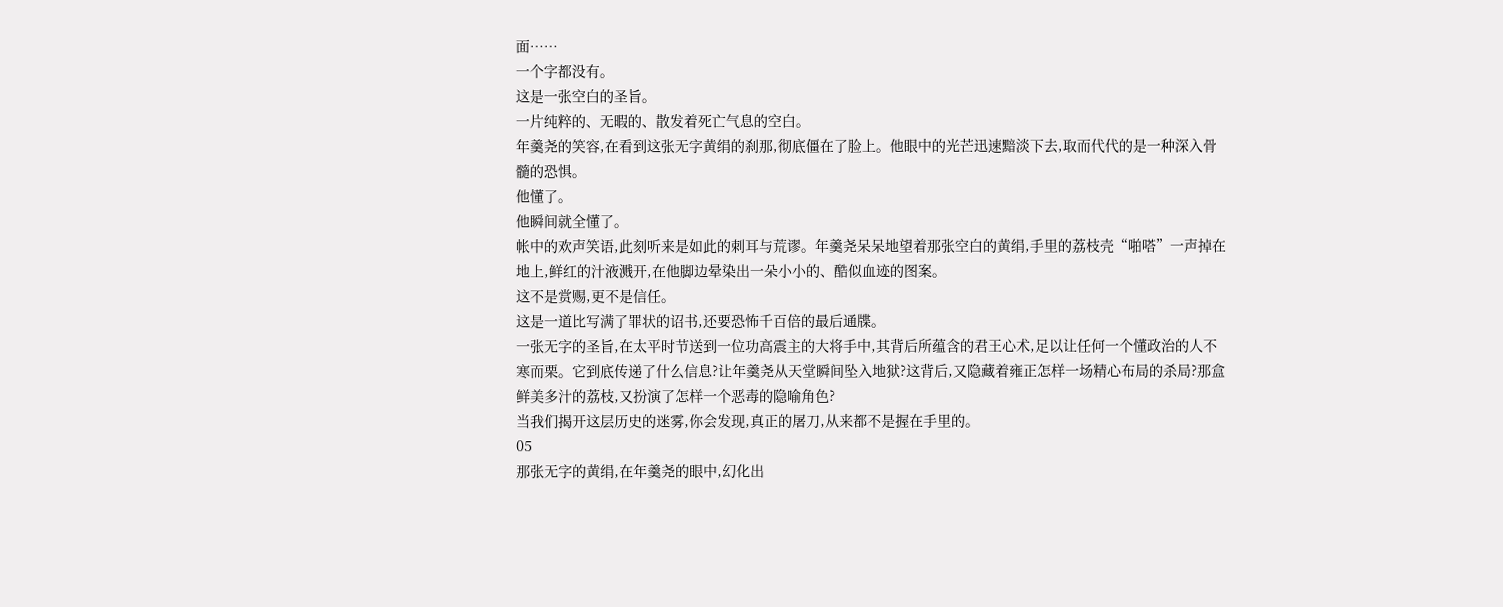面……
一个字都没有。
这是一张空白的圣旨。
一片纯粹的、无暇的、散发着死亡气息的空白。
年羹尧的笑容,在看到这张无字黄绢的刹那,彻底僵在了脸上。他眼中的光芒迅速黯淡下去,取而代代的是一种深入骨髓的恐惧。
他懂了。
他瞬间就全懂了。
帐中的欢声笑语,此刻听来是如此的刺耳与荒谬。年羹尧呆呆地望着那张空白的黄绢,手里的荔枝壳“啪嗒”一声掉在地上,鲜红的汁液溅开,在他脚边晕染出一朵小小的、酷似血迹的图案。
这不是赏赐,更不是信任。
这是一道比写满了罪状的诏书,还要恐怖千百倍的最后通牒。
一张无字的圣旨,在太平时节送到一位功高震主的大将手中,其背后所蕴含的君王心术,足以让任何一个懂政治的人不寒而栗。它到底传递了什么信息?让年羹尧从天堂瞬间坠入地狱?这背后,又隐藏着雍正怎样一场精心布局的杀局?那盒鲜美多汁的荔枝,又扮演了怎样一个恶毒的隐喻角色?
当我们揭开这层历史的迷雾,你会发现,真正的屠刀,从来都不是握在手里的。
05
那张无字的黄绢,在年羹尧的眼中,幻化出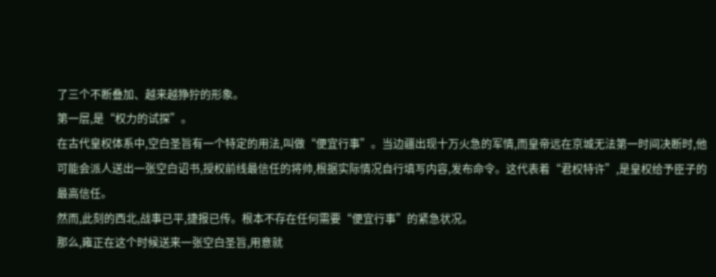了三个不断叠加、越来越狰狞的形象。
第一层,是“权力的试探”。
在古代皇权体系中,空白圣旨有一个特定的用法,叫做“便宜行事”。当边疆出现十万火急的军情,而皇帝远在京城无法第一时间决断时,他可能会派人送出一张空白诏书,授权前线最信任的将帅,根据实际情况自行填写内容,发布命令。这代表着“君权特许”,是皇权给予臣子的最高信任。
然而,此刻的西北,战事已平,捷报已传。根本不存在任何需要“便宜行事”的紧急状况。
那么,雍正在这个时候送来一张空白圣旨,用意就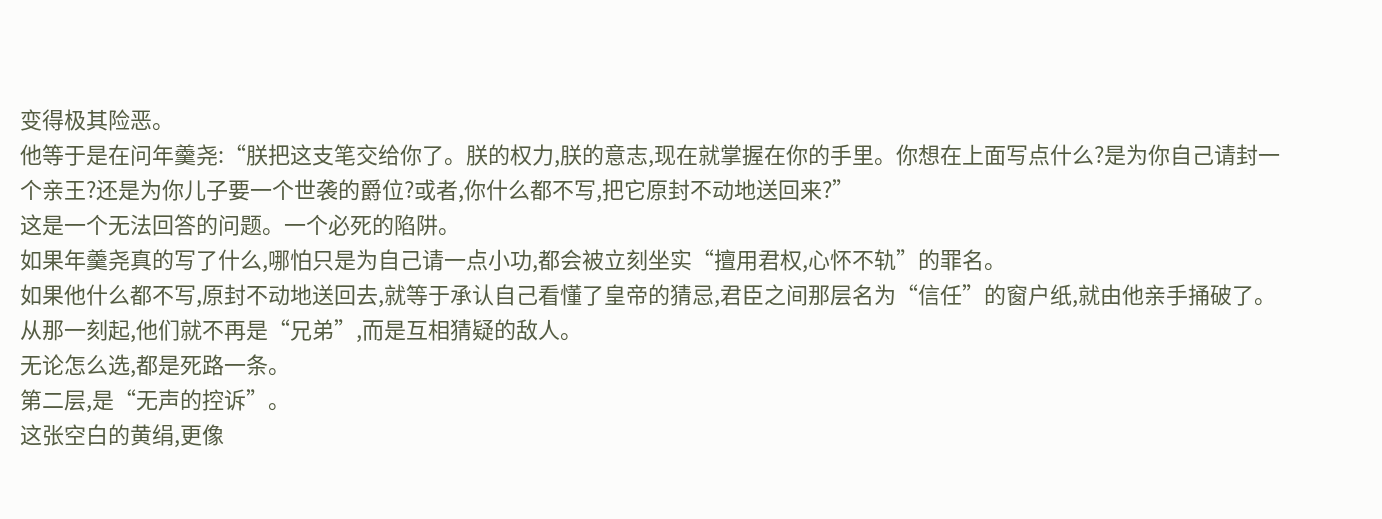变得极其险恶。
他等于是在问年羹尧:“朕把这支笔交给你了。朕的权力,朕的意志,现在就掌握在你的手里。你想在上面写点什么?是为你自己请封一个亲王?还是为你儿子要一个世袭的爵位?或者,你什么都不写,把它原封不动地送回来?”
这是一个无法回答的问题。一个必死的陷阱。
如果年羹尧真的写了什么,哪怕只是为自己请一点小功,都会被立刻坐实“擅用君权,心怀不轨”的罪名。
如果他什么都不写,原封不动地送回去,就等于承认自己看懂了皇帝的猜忌,君臣之间那层名为“信任”的窗户纸,就由他亲手捅破了。从那一刻起,他们就不再是“兄弟”,而是互相猜疑的敌人。
无论怎么选,都是死路一条。
第二层,是“无声的控诉”。
这张空白的黄绢,更像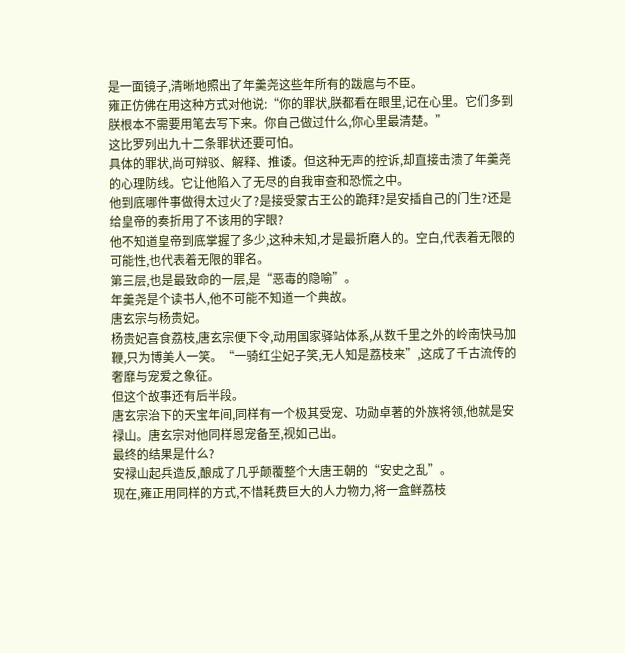是一面镜子,清晰地照出了年羹尧这些年所有的跋扈与不臣。
雍正仿佛在用这种方式对他说:“你的罪状,朕都看在眼里,记在心里。它们多到朕根本不需要用笔去写下来。你自己做过什么,你心里最清楚。”
这比罗列出九十二条罪状还要可怕。
具体的罪状,尚可辩驳、解释、推诿。但这种无声的控诉,却直接击溃了年羹尧的心理防线。它让他陷入了无尽的自我审查和恐慌之中。
他到底哪件事做得太过火了?是接受蒙古王公的跪拜?是安插自己的门生?还是给皇帝的奏折用了不该用的字眼?
他不知道皇帝到底掌握了多少,这种未知,才是最折磨人的。空白,代表着无限的可能性,也代表着无限的罪名。
第三层,也是最致命的一层,是“恶毒的隐喻”。
年羹尧是个读书人,他不可能不知道一个典故。
唐玄宗与杨贵妃。
杨贵妃喜食荔枝,唐玄宗便下令,动用国家驿站体系,从数千里之外的岭南快马加鞭,只为博美人一笑。“一骑红尘妃子笑,无人知是荔枝来”,这成了千古流传的奢靡与宠爱之象征。
但这个故事还有后半段。
唐玄宗治下的天宝年间,同样有一个极其受宠、功勋卓著的外族将领,他就是安禄山。唐玄宗对他同样恩宠备至,视如己出。
最终的结果是什么?
安禄山起兵造反,酿成了几乎颠覆整个大唐王朝的“安史之乱”。
现在,雍正用同样的方式,不惜耗费巨大的人力物力,将一盒鲜荔枝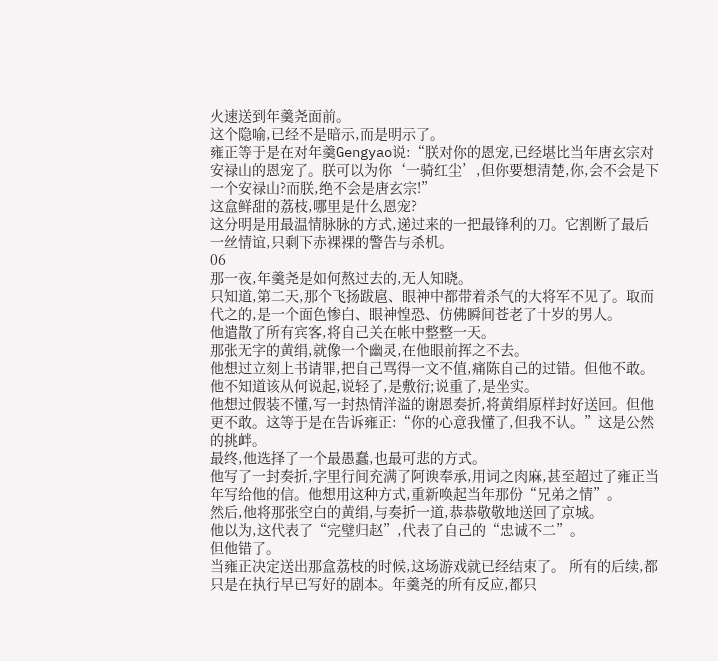火速送到年羹尧面前。
这个隐喻,已经不是暗示,而是明示了。
雍正等于是在对年羹Gengyao说:“朕对你的恩宠,已经堪比当年唐玄宗对安禄山的恩宠了。朕可以为你‘一骑红尘’,但你要想清楚,你,会不会是下一个安禄山?而朕,绝不会是唐玄宗!”
这盒鲜甜的荔枝,哪里是什么恩宠?
这分明是用最温情脉脉的方式,递过来的一把最锋利的刀。它割断了最后一丝情谊,只剩下赤裸裸的警告与杀机。
06
那一夜,年羹尧是如何熬过去的,无人知晓。
只知道,第二天,那个飞扬跋扈、眼神中都带着杀气的大将军不见了。取而代之的,是一个面色惨白、眼神惶恐、仿佛瞬间苍老了十岁的男人。
他遣散了所有宾客,将自己关在帐中整整一天。
那张无字的黄绢,就像一个幽灵,在他眼前挥之不去。
他想过立刻上书请罪,把自己骂得一文不值,痛陈自己的过错。但他不敢。他不知道该从何说起,说轻了,是敷衍;说重了,是坐实。
他想过假装不懂,写一封热情洋溢的谢恩奏折,将黄绢原样封好送回。但他更不敢。这等于是在告诉雍正:“你的心意我懂了,但我不认。”这是公然的挑衅。
最终,他选择了一个最愚蠢,也最可悲的方式。
他写了一封奏折,字里行间充满了阿谀奉承,用词之肉麻,甚至超过了雍正当年写给他的信。他想用这种方式,重新唤起当年那份“兄弟之情”。
然后,他将那张空白的黄绢,与奏折一道,恭恭敬敬地送回了京城。
他以为,这代表了“完璧归赵”,代表了自己的“忠诚不二”。
但他错了。
当雍正决定送出那盒荔枝的时候,这场游戏就已经结束了。 所有的后续,都只是在执行早已写好的剧本。年羹尧的所有反应,都只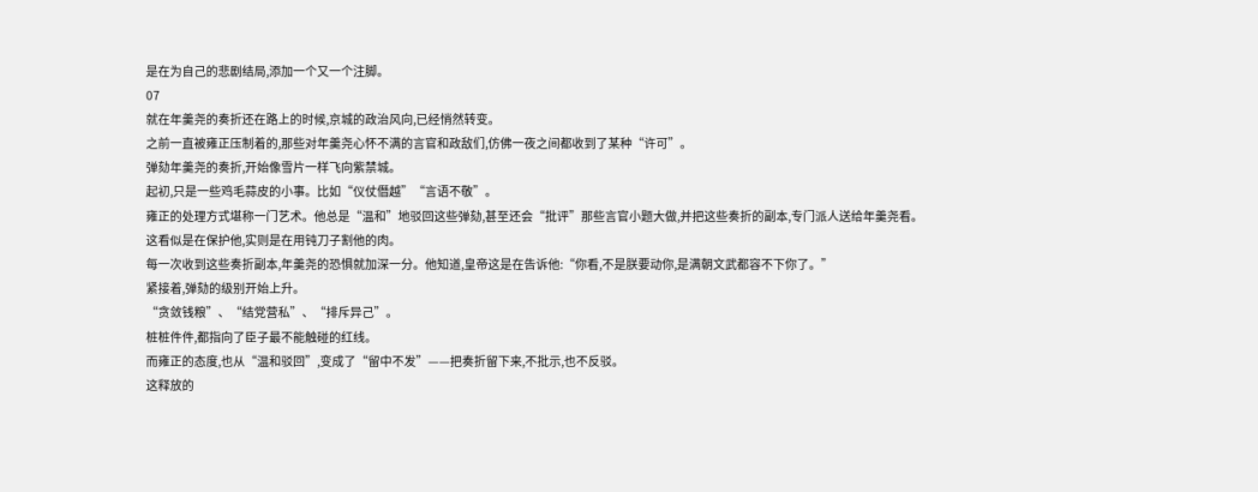是在为自己的悲剧结局,添加一个又一个注脚。
07
就在年羹尧的奏折还在路上的时候,京城的政治风向,已经悄然转变。
之前一直被雍正压制着的,那些对年羹尧心怀不满的言官和政敌们,仿佛一夜之间都收到了某种“许可”。
弹劾年羹尧的奏折,开始像雪片一样飞向紫禁城。
起初,只是一些鸡毛蒜皮的小事。比如“仪仗僭越”“言语不敬”。
雍正的处理方式堪称一门艺术。他总是“温和”地驳回这些弹劾,甚至还会“批评”那些言官小题大做,并把这些奏折的副本,专门派人送给年羹尧看。
这看似是在保护他,实则是在用钝刀子割他的肉。
每一次收到这些奏折副本,年羹尧的恐惧就加深一分。他知道,皇帝这是在告诉他:“你看,不是朕要动你,是满朝文武都容不下你了。”
紧接着,弹劾的级别开始上升。
“贪敛钱粮”、“结党营私”、“排斥异己”。
桩桩件件,都指向了臣子最不能触碰的红线。
而雍正的态度,也从“温和驳回”,变成了“留中不发”——把奏折留下来,不批示,也不反驳。
这释放的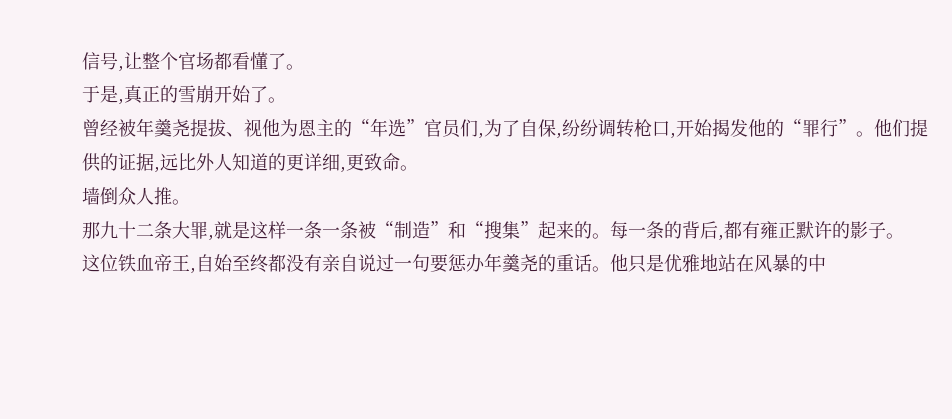信号,让整个官场都看懂了。
于是,真正的雪崩开始了。
曾经被年羹尧提拔、视他为恩主的“年选”官员们,为了自保,纷纷调转枪口,开始揭发他的“罪行”。他们提供的证据,远比外人知道的更详细,更致命。
墙倒众人推。
那九十二条大罪,就是这样一条一条被“制造”和“搜集”起来的。每一条的背后,都有雍正默许的影子。
这位铁血帝王,自始至终都没有亲自说过一句要惩办年羹尧的重话。他只是优雅地站在风暴的中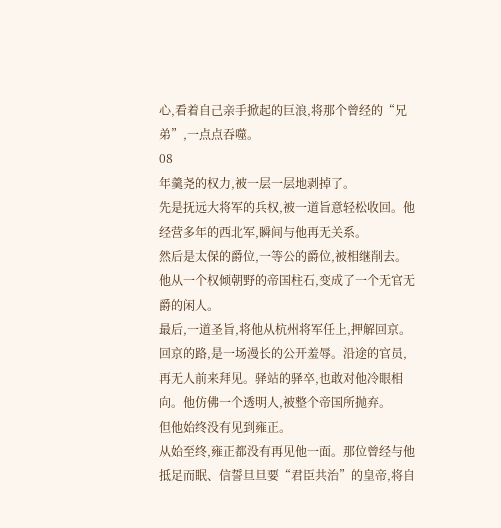心,看着自己亲手掀起的巨浪,将那个曾经的“兄弟”,一点点吞噬。
08
年羹尧的权力,被一层一层地剥掉了。
先是抚远大将军的兵权,被一道旨意轻松收回。他经营多年的西北军,瞬间与他再无关系。
然后是太保的爵位,一等公的爵位,被相继削去。
他从一个权倾朝野的帝国柱石,变成了一个无官无爵的闲人。
最后,一道圣旨,将他从杭州将军任上,押解回京。
回京的路,是一场漫长的公开羞辱。沿途的官员,再无人前来拜见。驿站的驿卒,也敢对他冷眼相向。他仿佛一个透明人,被整个帝国所抛弃。
但他始终没有见到雍正。
从始至终,雍正都没有再见他一面。那位曾经与他抵足而眠、信誓旦旦要“君臣共治”的皇帝,将自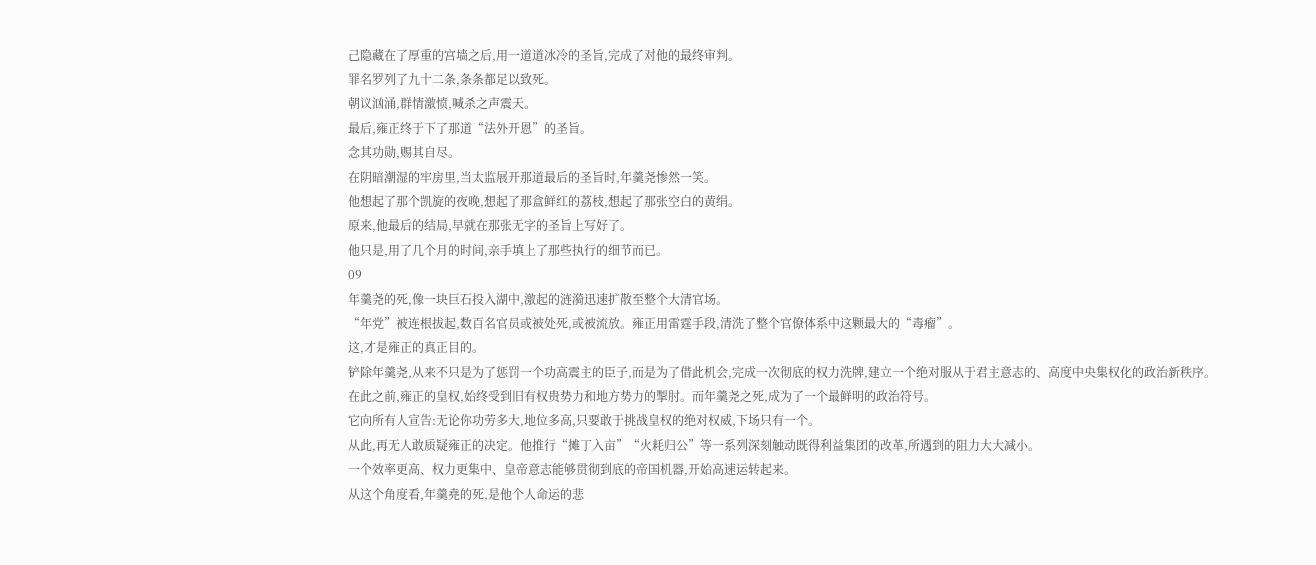己隐藏在了厚重的宫墙之后,用一道道冰冷的圣旨,完成了对他的最终审判。
罪名罗列了九十二条,条条都足以致死。
朝议汹涌,群情激愤,喊杀之声震天。
最后,雍正终于下了那道“法外开恩”的圣旨。
念其功勋,赐其自尽。
在阴暗潮湿的牢房里,当太监展开那道最后的圣旨时,年羹尧惨然一笑。
他想起了那个凯旋的夜晚,想起了那盒鲜红的荔枝,想起了那张空白的黄绢。
原来,他最后的结局,早就在那张无字的圣旨上写好了。
他只是,用了几个月的时间,亲手填上了那些执行的细节而已。
09
年羹尧的死,像一块巨石投入湖中,激起的涟漪迅速扩散至整个大清官场。
“年党”被连根拔起,数百名官员或被处死,或被流放。雍正用雷霆手段,清洗了整个官僚体系中这颗最大的“毒瘤”。
这,才是雍正的真正目的。
铲除年羹尧,从来不只是为了惩罚一个功高震主的臣子,而是为了借此机会,完成一次彻底的权力洗牌,建立一个绝对服从于君主意志的、高度中央集权化的政治新秩序。
在此之前,雍正的皇权,始终受到旧有权贵势力和地方势力的掣肘。而年羹尧之死,成为了一个最鲜明的政治符号。
它向所有人宣告:无论你功劳多大,地位多高,只要敢于挑战皇权的绝对权威,下场只有一个。
从此,再无人敢质疑雍正的决定。他推行“摊丁入亩”“火耗归公”等一系列深刻触动既得利益集团的改革,所遇到的阻力大大减小。
一个效率更高、权力更集中、皇帝意志能够贯彻到底的帝国机器,开始高速运转起来。
从这个角度看,年羹堯的死,是他个人命运的悲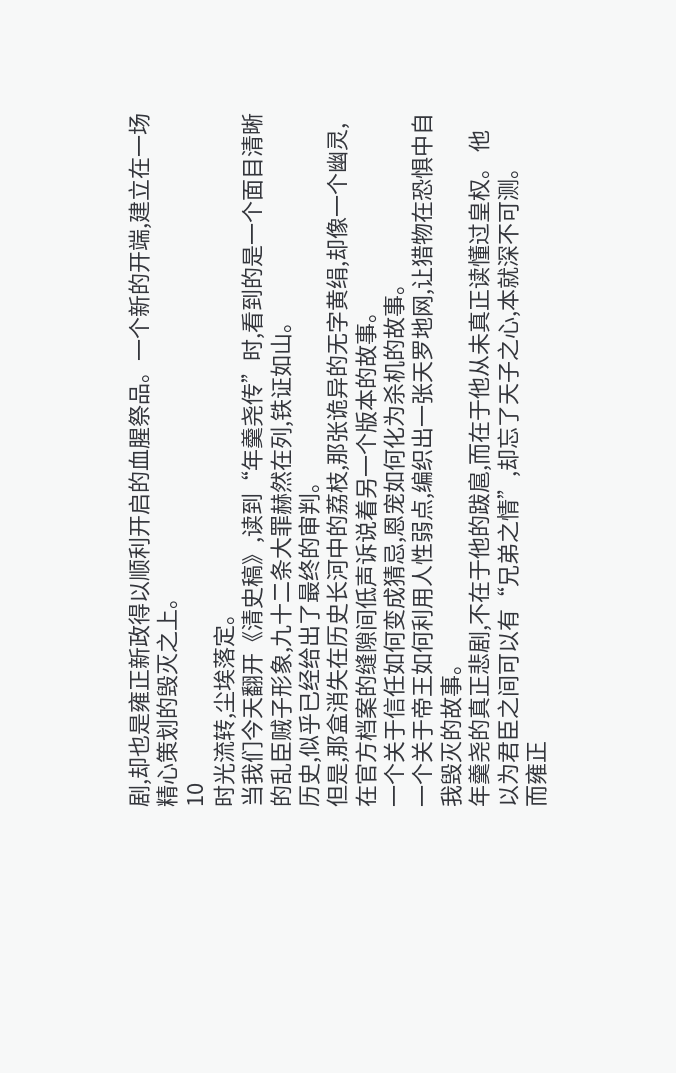剧,却也是雍正新政得以顺利开启的血腥祭品。一个新的开端,建立在一场精心策划的毁灭之上。
10
时光流转,尘埃落定。
当我们今天翻开《清史稿》,读到“年羹尧传”时,看到的是一个面目清晰的乱臣贼子形象,九十二条大罪赫然在列,铁证如山。
历史,似乎已经给出了最终的审判。
但是,那盒消失在历史长河中的荔枝,那张诡异的无字黄绢,却像一个幽灵,在官方档案的缝隙间低声诉说着另一个版本的故事。
一个关于信任如何变成猜忌,恩宠如何化为杀机的故事。
一个关于帝王如何利用人性弱点,编织出一张天罗地网,让猎物在恐惧中自我毁灭的故事。
年羹尧的真正悲剧,不在于他的跋扈,而在于他从未真正读懂过皇权。 他以为君臣之间可以有“兄弟之情”,却忘了天子之心,本就深不可测。
而雍正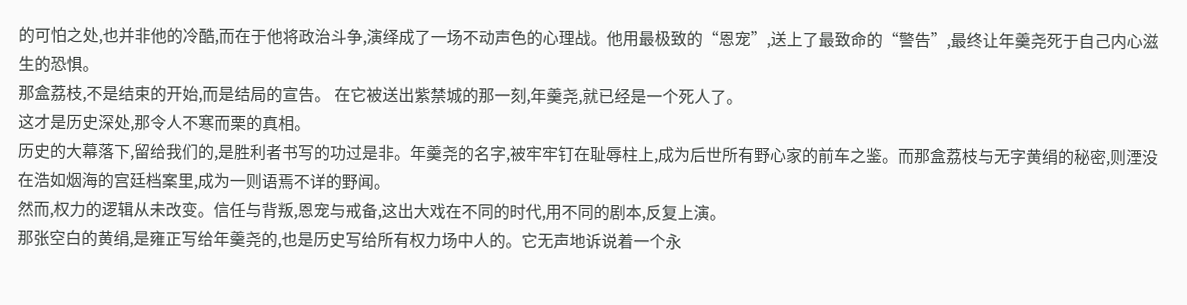的可怕之处,也并非他的冷酷,而在于他将政治斗争,演绎成了一场不动声色的心理战。他用最极致的“恩宠”,送上了最致命的“警告”,最终让年羹尧死于自己内心滋生的恐惧。
那盒荔枝,不是结束的开始,而是结局的宣告。 在它被送出紫禁城的那一刻,年羹尧,就已经是一个死人了。
这才是历史深处,那令人不寒而栗的真相。
历史的大幕落下,留给我们的,是胜利者书写的功过是非。年羹尧的名字,被牢牢钉在耻辱柱上,成为后世所有野心家的前车之鉴。而那盒荔枝与无字黄绢的秘密,则湮没在浩如烟海的宫廷档案里,成为一则语焉不详的野闻。
然而,权力的逻辑从未改变。信任与背叛,恩宠与戒备,这出大戏在不同的时代,用不同的剧本,反复上演。
那张空白的黄绢,是雍正写给年羹尧的,也是历史写给所有权力场中人的。它无声地诉说着一个永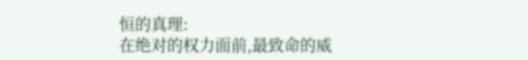恒的真理:
在绝对的权力面前,最致命的威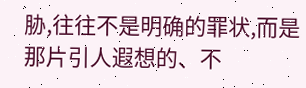胁,往往不是明确的罪状,而是那片引人遐想的、不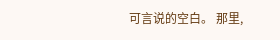可言说的空白。 那里,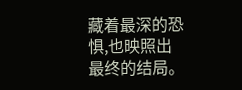藏着最深的恐惧,也映照出最终的结局。